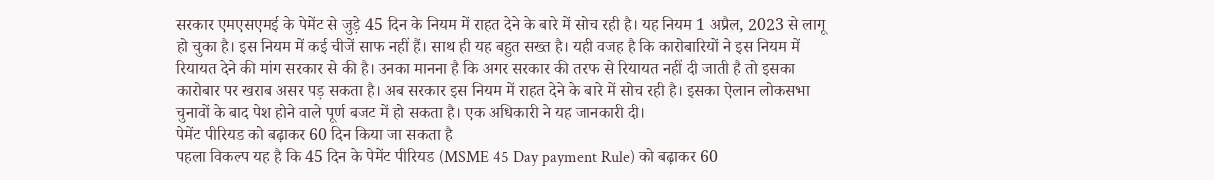सरकार एमएसएमई के पेमेंट से जुड़े 45 दिन के नियम में राहत देने के बारे में सोच रही है। यह नियम 1 अप्रैल, 2023 से लागू हो चुका है। इस नियम में कई चीजें साफ नहीं हैं। साथ ही यह बहुत सख्त है। यही वजह है कि कारोबारियों ने इस नियम में रियायत देने की मांग सरकार से की है। उनका मानना है कि अगर सरकार की तरफ से रियायत नहीं दी जाती है तो इसका कारोबार पर खराब असर पड़ सकता है। अब सरकार इस नियम में राहत देने के बारे में सोच रही है। इसका ऐलान लोकसभा चुनावों के बाद पेश होने वाले पूर्ण बजट में हो सकता है। एक अधिकारी ने यह जानकारी दी।
पेमेंट पीरियड को बढ़ाकर 60 दिन किया जा सकता है
पहला विकल्प यह है कि 45 दिन के पेमेंट पीरियड (MSME 45 Day payment Rule) को बढ़ाकर 60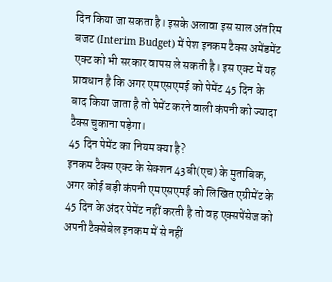दिन किया जा सकता है। इसके अलावा इस साल अंतरिम बजट (Interim Budget) में पेश इनकम टैक्स अमेंडमेंट एक्ट को भी सरकार वापस ले सकती है। इस एक्ट में यह प्रावधान है कि अगर एमएसएमई को पेमेंट 45 दिन के बाद किया जाता है तो पेमेंट करने वाली कंपनी को ज्यादा टैक्स चुकाना पड़ेगा।
45 दिन पेमेंट का नियम क्या है?
इनकम टैक्स एक्ट के सेक्शन 43बी(एच) के मुताबिक, अगर कोई बड़ी कंपनी एमएसएमई को लिखित एग्रीमेंट के 45 दिन के अंदर पेमेंट नहीं करती है तो वह एक्सपेंसेज को अपनी टैक्सेबेल इनकम में से नहीं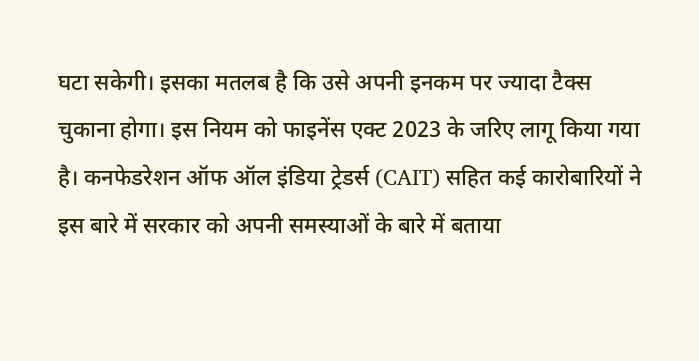घटा सकेगी। इसका मतलब है कि उसे अपनी इनकम पर ज्यादा टैक्स चुकाना होगा। इस नियम को फाइनेंस एक्ट 2023 के जरिए लागू किया गया है। कनफेडरेशन ऑफ ऑल इंडिया ट्रेडर्स (CAIT) सहित कई कारोबारियों ने इस बारे में सरकार को अपनी समस्याओं के बारे में बताया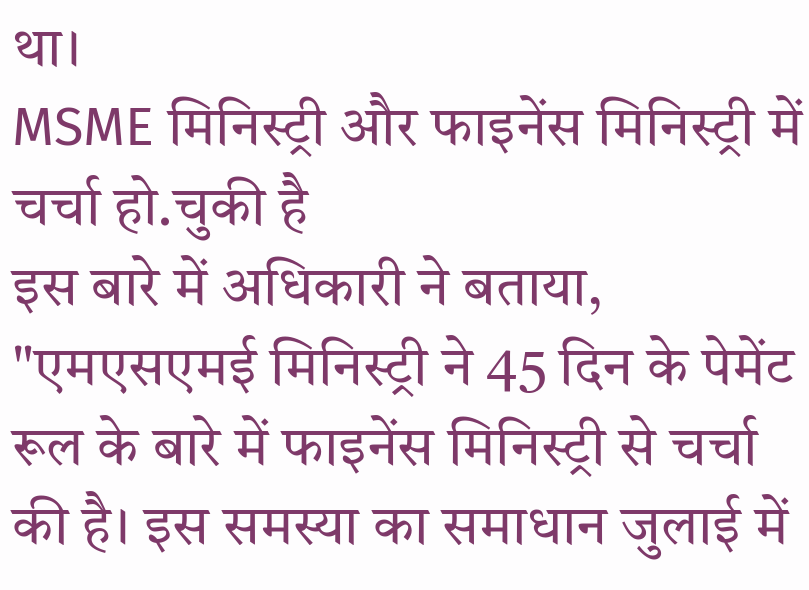था।
MSME मिनिस्ट्री और फाइनेंस मिनिस्ट्री में चर्चा हो.चुकी है
इस बारे में अधिकारी ने बताया, "एमएसएमई मिनिस्ट्री ने 45 दिन के पेमेंट रूल के बारे में फाइनेंस मिनिस्ट्री से चर्चा की है। इस समस्या का समाधान जुलाई में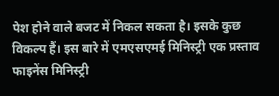पेश होने वाले बजट में निकल सकता है। इसके कुछ विकल्प हैं। इस बारे में एमएसएमई मिनिस्ट्री एक प्रस्ताव फाइनेंस मिनिस्ट्री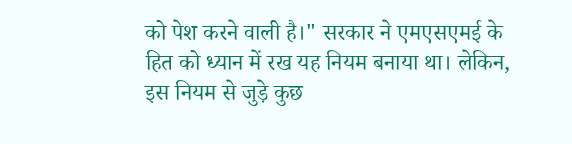को पेश करने वाली है।" सरकार ने एमएसएमई के हित को ध्यान में रख यह नियम बनाया था। लेकिन, इस नियम से जुड़े कुछ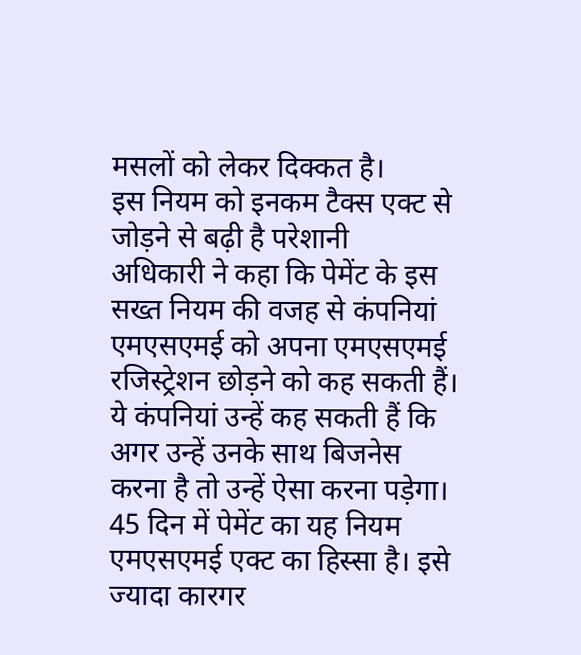मसलों को लेकर दिक्कत है।
इस नियम को इनकम टैक्स एक्ट से जोड़ने से बढ़ी है परेशानी
अधिकारी ने कहा कि पेमेंट के इस सख्त नियम की वजह से कंपनियां एमएसएमई को अपना एमएसएमई रजिस्ट्रेशन छोड़ने को कह सकती हैं। ये कंपनियां उन्हें कह सकती हैं कि अगर उन्हें उनके साथ बिजनेस करना है तो उन्हें ऐसा करना पड़ेगा। 45 दिन में पेमेंट का यह नियम एमएसएमई एक्ट का हिस्सा है। इसे ज्यादा कारगर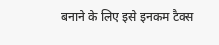बनाने के लिए इसे इनकम टैक्स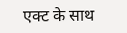एक्ट के साथ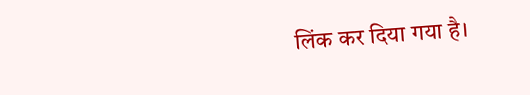लिंक कर दिया गया है।